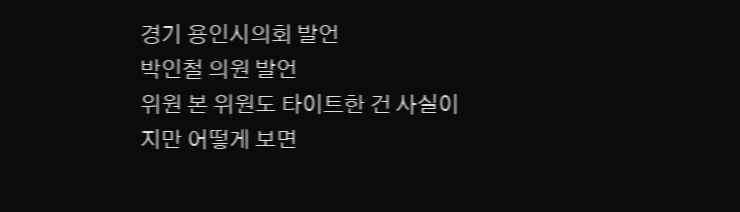경기 용인시의회 발언
박인철 의원 발언
위원 본 위원도 타이트한 건 사실이지만 어떻게 보면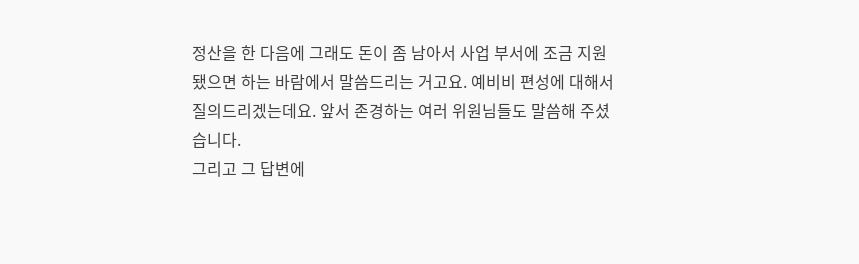정산을 한 다음에 그래도 돈이 좀 남아서 사업 부서에 조금 지원됐으면 하는 바람에서 말씀드리는 거고요. 예비비 편성에 대해서 질의드리겠는데요. 앞서 존경하는 여러 위원님들도 말씀해 주셨습니다.
그리고 그 답변에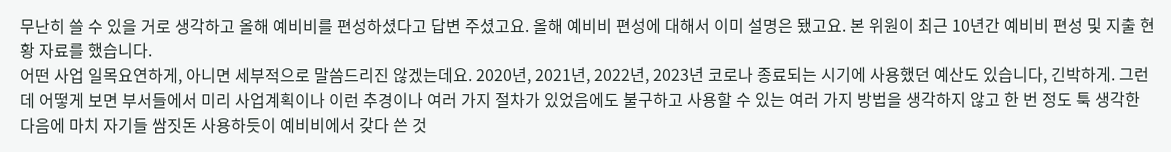무난히 쓸 수 있을 거로 생각하고 올해 예비비를 편성하셨다고 답변 주셨고요. 올해 예비비 편성에 대해서 이미 설명은 됐고요. 본 위원이 최근 10년간 예비비 편성 및 지출 현황 자료를 했습니다.
어떤 사업 일목요연하게, 아니면 세부적으로 말씀드리진 않겠는데요. 2020년, 2021년, 2022년, 2023년 코로나 종료되는 시기에 사용했던 예산도 있습니다, 긴박하게. 그런데 어떻게 보면 부서들에서 미리 사업계획이나 이런 추경이나 여러 가지 절차가 있었음에도 불구하고 사용할 수 있는 여러 가지 방법을 생각하지 않고 한 번 정도 툭 생각한 다음에 마치 자기들 쌈짓돈 사용하듯이 예비비에서 갖다 쓴 것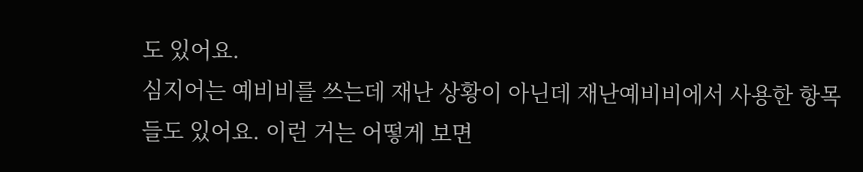도 있어요.
심지어는 예비비를 쓰는데 재난 상황이 아닌데 재난예비비에서 사용한 항목들도 있어요. 이런 거는 어떻게 보면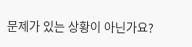문제가 있는 상황이 아닌가요?